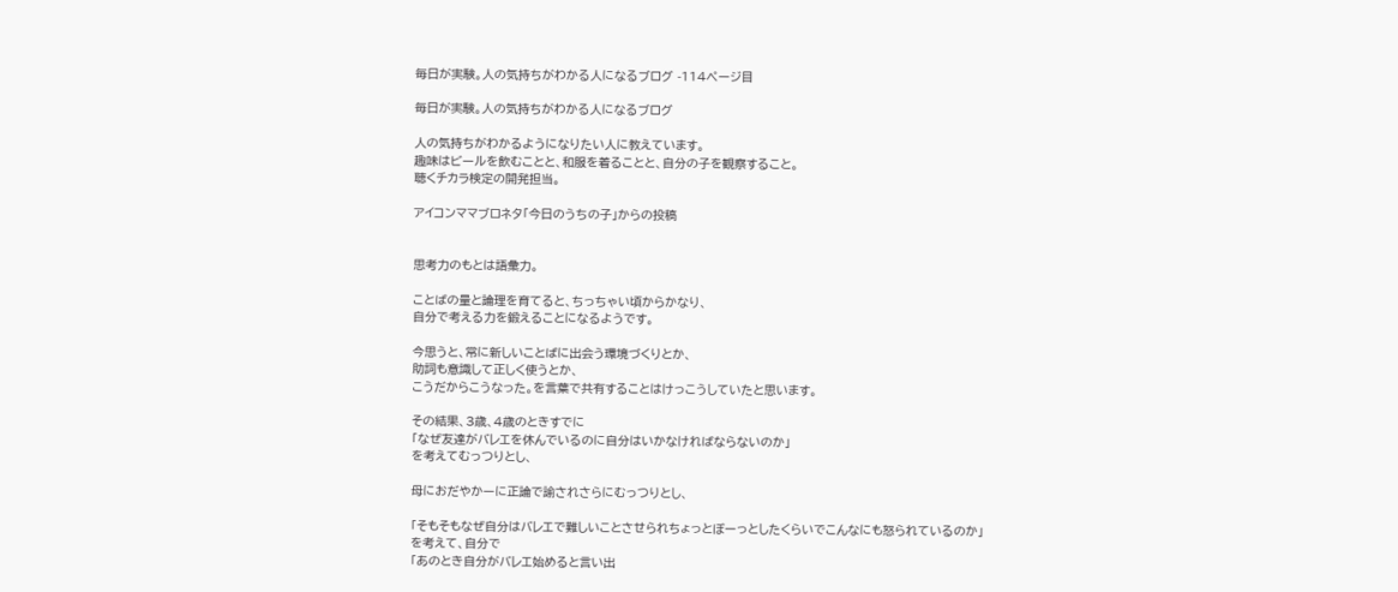毎日が実験。人の気持ちがわかる人になるブログ -114ページ目

毎日が実験。人の気持ちがわかる人になるブログ

人の気持ちがわかるようになりたい人に教えています。
趣味はビールを飲むことと、和服を着ることと、自分の子を観察すること。
聴くチカラ検定の開発担当。

アイコンママブロネタ「今日のうちの子」からの投稿


思考力のもとは語彙力。

ことばの量と論理を育てると、ちっちゃい頃からかなり、
自分で考える力を鍛えることになるようです。

今思うと、常に新しいことばに出会う環境づくりとか、
助詞も意識して正しく使うとか、
こうだからこうなった。を言葉で共有することはけっこうしていたと思います。

その結果、3歳、4歳のときすでに
「なぜ友達がバレエを休んでいるのに自分はいかなければならないのか」
を考えてむっつりとし、

母におだやかーに正論で諭されさらにむっつりとし、

「そもそもなぜ自分はバレエで難しいことさせられちょっとぼーっとしたくらいでこんなにも怒られているのか」
を考えて、自分で
「あのとき自分がバレエ始めると言い出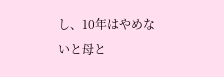し、10年はやめないと母と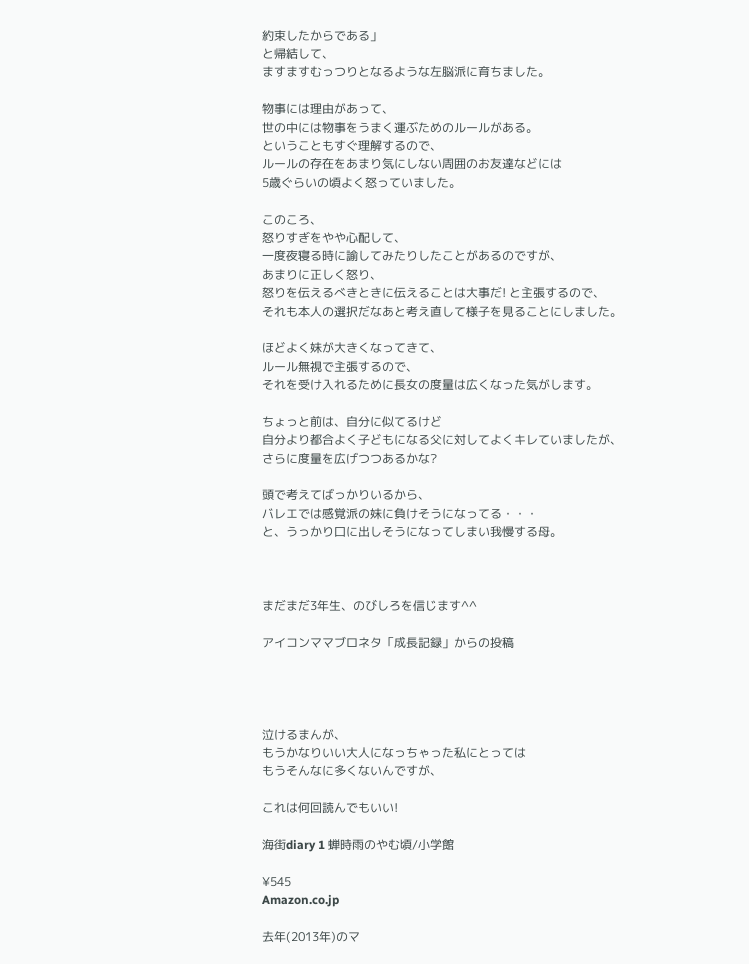約束したからである」
と帰結して、
ますますむっつりとなるような左脳派に育ちました。

物事には理由があって、
世の中には物事をうまく運ぶためのルールがある。
ということもすぐ理解するので、
ルールの存在をあまり気にしない周囲のお友達などには
5歳ぐらいの頃よく怒っていました。

このころ、
怒りすぎをやや心配して、
一度夜寝る時に諭してみたりしたことがあるのですが、
あまりに正しく怒り、
怒りを伝えるべきときに伝えることは大事だ! と主張するので、
それも本人の選択だなあと考え直して様子を見ることにしました。

ほどよく妹が大きくなってきて、
ルール無視で主張するので、
それを受け入れるために長女の度量は広くなった気がします。

ちょっと前は、自分に似てるけど
自分より都合よく子どもになる父に対してよくキレていましたが、
さらに度量を広げつつあるかな?

頭で考えてばっかりいるから、
バレエでは感覚派の妹に負けそうになってる・・・
と、うっかり口に出しそうになってしまい我慢する母。



まだまだ3年生、のびしろを信じます^^

アイコンママブロネタ「成長記録」からの投稿




泣けるまんが、
もうかなりいい大人になっちゃった私にとっては
もうそんなに多くないんですが、

これは何回読んでもいい!

海街diary 1 蝉時雨のやむ頃/小学館

¥545
Amazon.co.jp

去年(2013年)のマ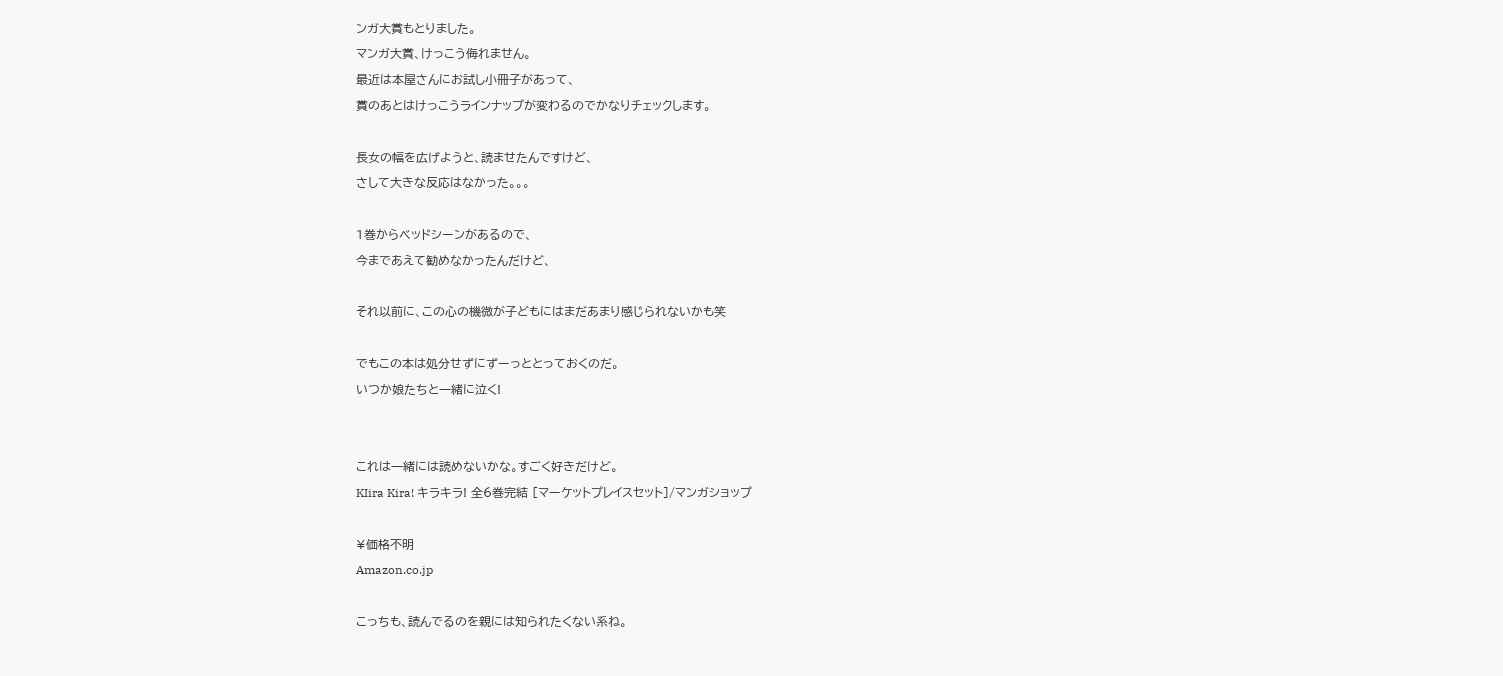ンガ大賞もとりました。
マンガ大賞、けっこう侮れません。
最近は本屋さんにお試し小冊子があって、
賞のあとはけっこうラインナップが変わるのでかなりチェックします。

長女の幅を広げようと、読ませたんですけど、
さして大きな反応はなかった。。。

1巻からベッドシーンがあるので、
今まであえて勧めなかったんだけど、

それ以前に、この心の機微が子どもにはまだあまり感じられないかも笑

でもこの本は処分せずにずーっととっておくのだ。
いつか娘たちと一緒に泣く!


これは一緒には読めないかな。すごく好きだけど。
KIira Kira! キラキラ! 全6巻完結 [マーケットプレイスセット]/マンガショップ

¥価格不明
Amazon.co.jp

こっちも、読んでるのを親には知られたくない系ね。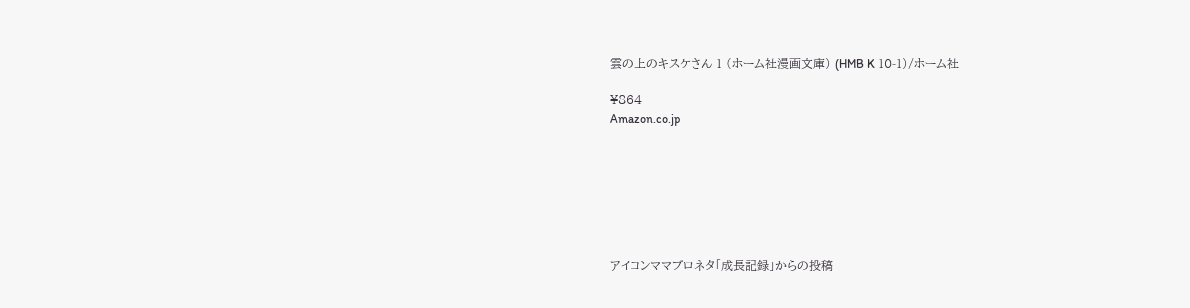雲の上のキスケさん 1 (ホーム社漫画文庫) (HMB K 10-1)/ホーム社

¥864
Amazon.co.jp







アイコンママブロネタ「成長記録」からの投稿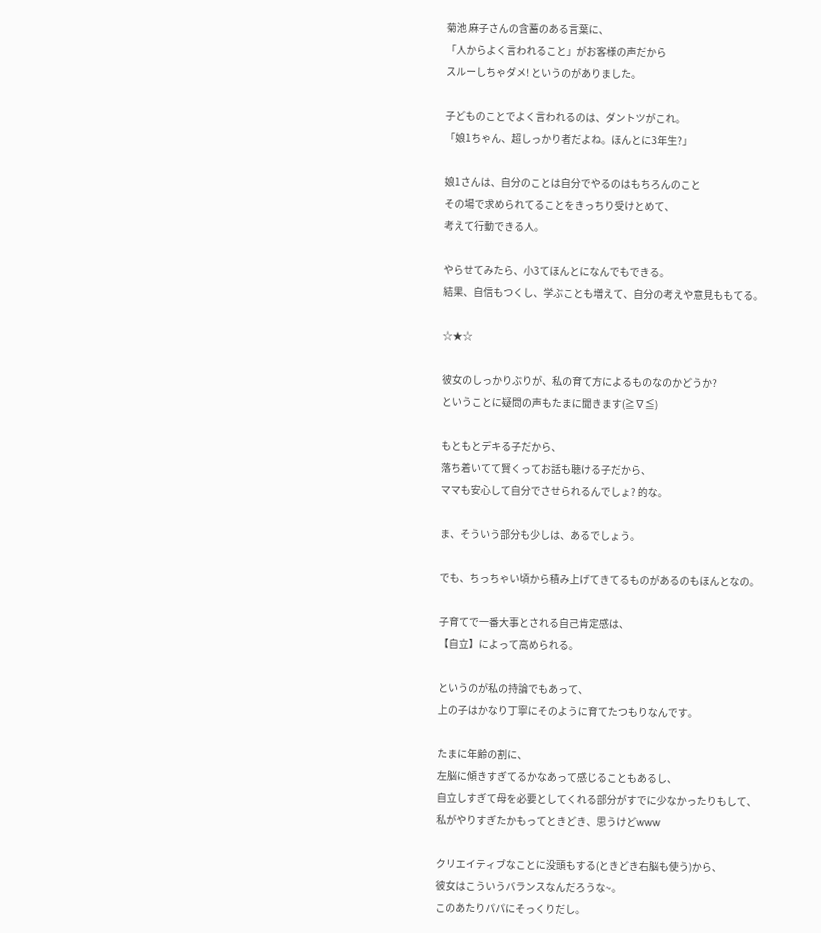菊池 麻子さんの含蓄のある言葉に、
「人からよく言われること」がお客様の声だから
スルーしちゃダメ! というのがありました。

子どものことでよく言われるのは、ダントツがこれ。
「娘1ちゃん、超しっかり者だよね。ほんとに3年生?」

娘1さんは、自分のことは自分でやるのはもちろんのこと
その場で求められてることをきっちり受けとめて、
考えて行動できる人。

やらせてみたら、小3てほんとになんでもできる。
結果、自信もつくし、学ぶことも増えて、自分の考えや意見ももてる。

☆★☆

彼女のしっかりぶりが、私の育て方によるものなのかどうか?
ということに疑問の声もたまに聞きます(≧∇≦)

もともとデキる子だから、
落ち着いてて賢くってお話も聴ける子だから、
ママも安心して自分でさせられるんでしょ? 的な。

ま、そういう部分も少しは、あるでしょう。

でも、ちっちゃい頃から積み上げてきてるものがあるのもほんとなの。

子育てで一番大事とされる自己肯定感は、
【自立】によって高められる。

というのが私の持論でもあって、
上の子はかなり丁寧にそのように育てたつもりなんです。

たまに年齢の割に、
左脳に傾きすぎてるかなあって感じることもあるし、
自立しすぎて母を必要としてくれる部分がすでに少なかったりもして、
私がやりすぎたかもってときどき、思うけどwww

クリエイティブなことに没頭もする(ときどき右脳も使う)から、
彼女はこういうバランスなんだろうな~。
このあたりパパにそっくりだし。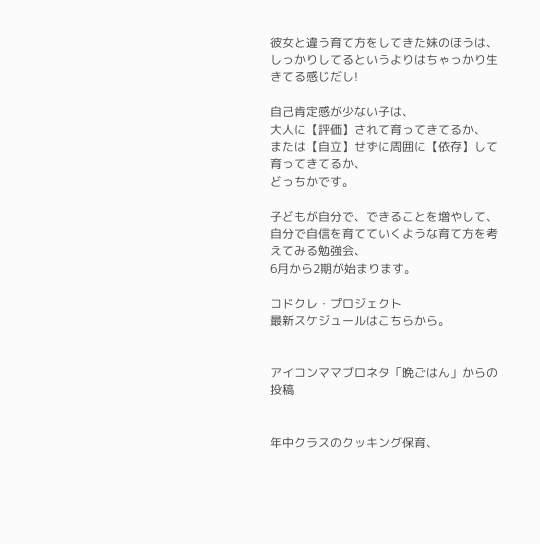彼女と違う育て方をしてきた妹のほうは、
しっかりしてるというよりはちゃっかり生きてる感じだし!

自己肯定感が少ない子は、
大人に【評価】されて育ってきてるか、
または【自立】せずに周囲に【依存】して育ってきてるか、
どっちかです。

子どもが自分で、できることを増やして、
自分で自信を育てていくような育て方を考えてみる勉強会、
6月から2期が始まります。

コドクレ・プロジェクト
最新スケジュールはこちらから。


アイコンママブロネタ「晩ごはん」からの投稿


年中クラスのクッキング保育、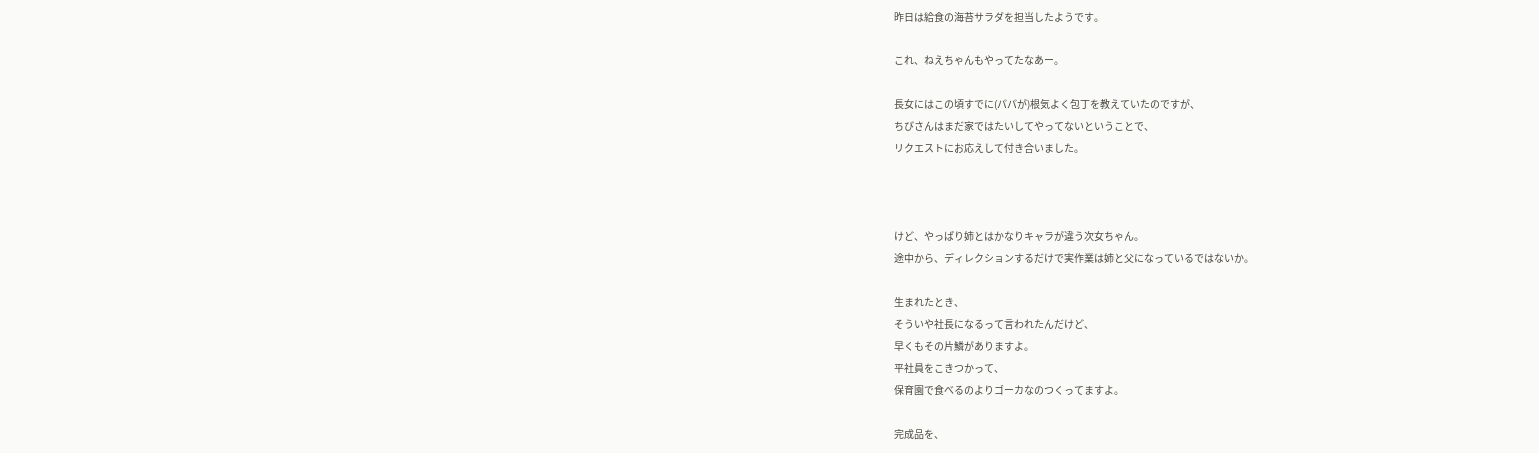昨日は給食の海苔サラダを担当したようです。

これ、ねえちゃんもやってたなあー。

長女にはこの頃すでに(パパが)根気よく包丁を教えていたのですが、
ちびさんはまだ家ではたいしてやってないということで、
リクエストにお応えして付き合いました。



けど、やっぱり姉とはかなりキャラが違う次女ちゃん。
途中から、ディレクションするだけで実作業は姉と父になっているではないか。

生まれたとき、
そういや社長になるって言われたんだけど、
早くもその片鱗がありますよ。
平社員をこきつかって、
保育園で食べるのよりゴーカなのつくってますよ。

完成品を、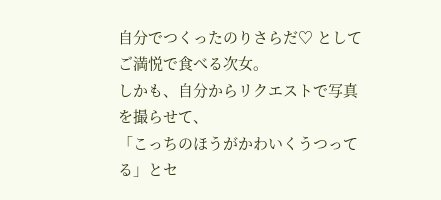自分でつくったのりさらだ♡ としてご満悦で食べる次女。
しかも、自分からリクエストで写真を撮らせて、
「こっちのほうがかわいくうつってる」とセ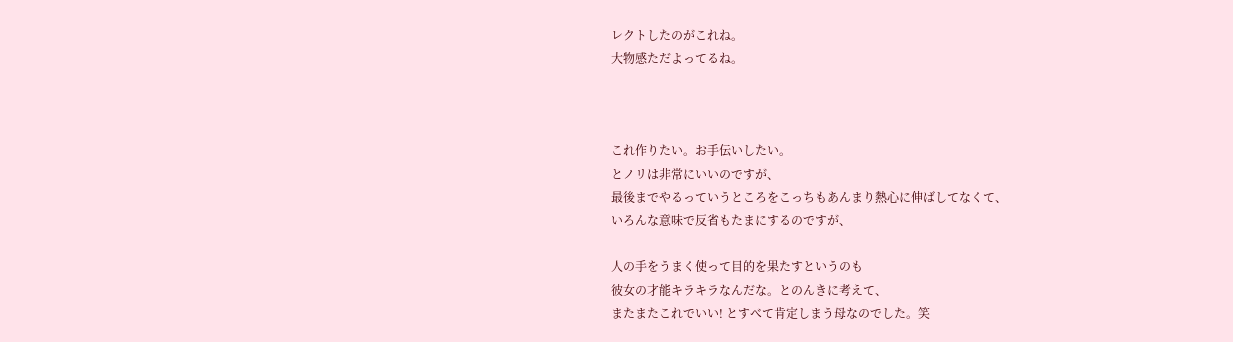レクトしたのがこれね。
大物感ただよってるね。



これ作りたい。お手伝いしたい。
とノリは非常にいいのですが、
最後までやるっていうところをこっちもあんまり熱心に伸ばしてなくて、
いろんな意味で反省もたまにするのですが、

人の手をうまく使って目的を果たすというのも
彼女の才能キラキラなんだな。とのんきに考えて、
またまたこれでいい! とすべて肯定しまう母なのでした。笑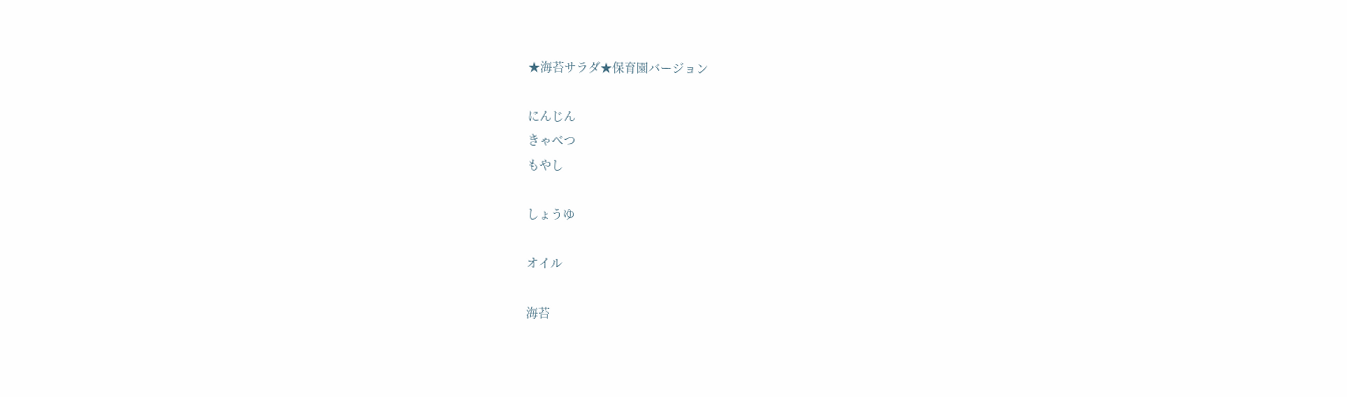★海苔サラダ★保育園バージョン

にんじん
きゃべつ
もやし

しょうゆ

オイル

海苔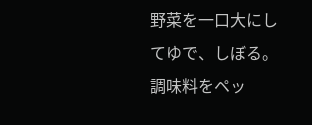野菜を一口大にしてゆで、しぼる。
調味料をペッ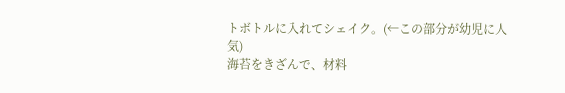トボトルに入れてシェイク。(←この部分が幼児に人気)
海苔をきざんで、材料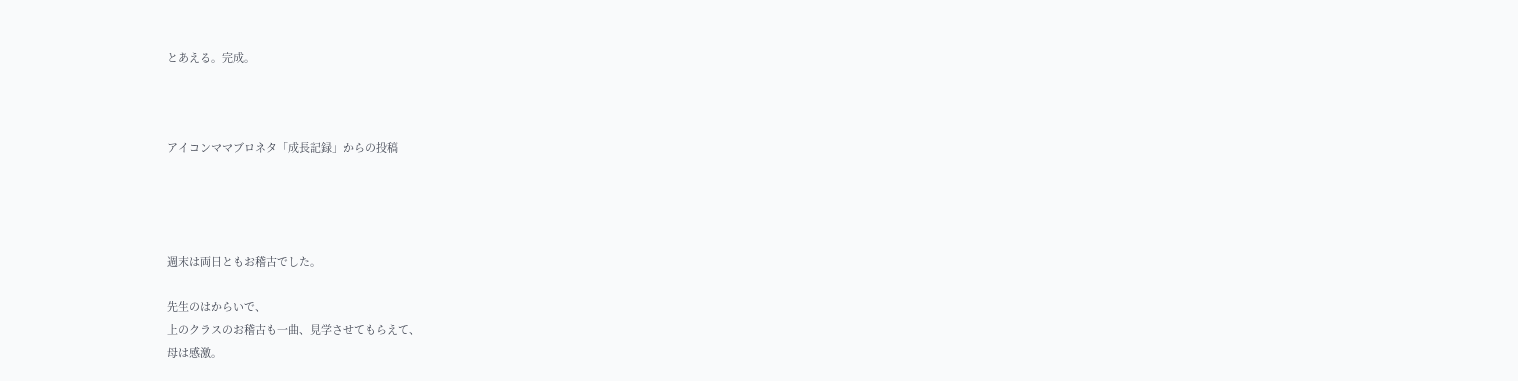とあえる。完成。



アイコンママブロネタ「成長記録」からの投稿




週末は両日ともお稽古でした。

先生のはからいで、
上のクラスのお稽古も一曲、見学させてもらえて、
母は感激。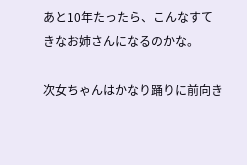あと10年たったら、こんなすてきなお姉さんになるのかな。

次女ちゃんはかなり踊りに前向き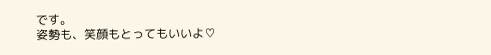です。
姿勢も、笑顔もとってもいいよ♡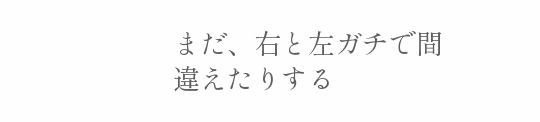まだ、右と左ガチで間違えたりする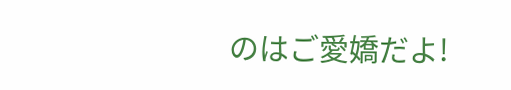のはご愛嬌だよ!